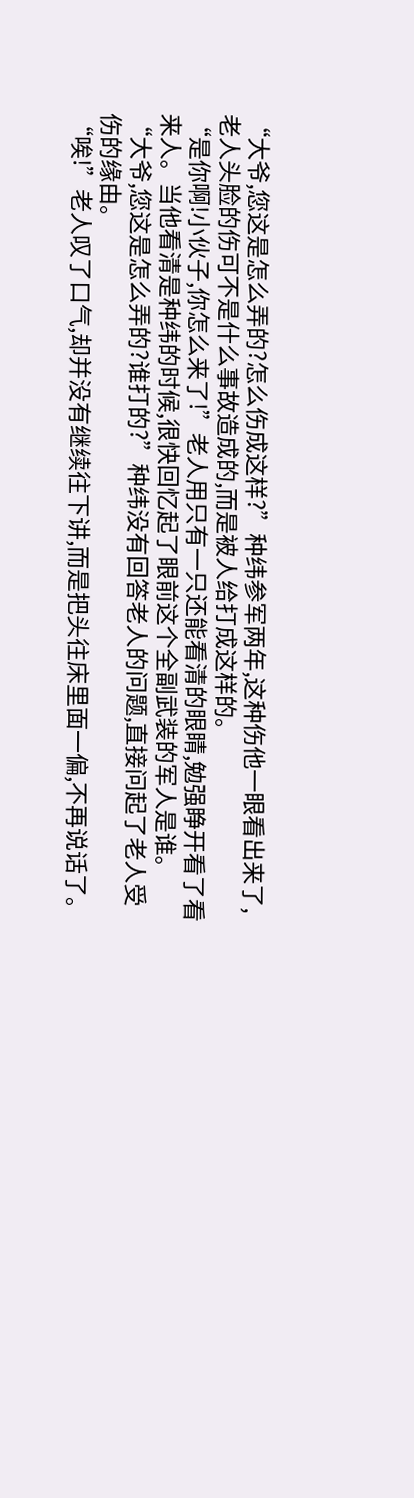“大爷,您这是怎么弄的?怎么伤成这样?”种纬参军两年,这种伤他一眼看出来了,老人头脸的伤可不是什么事故造成的,而是被人给打成这样的。
“是你啊!小伙子,你怎么来了!”老人用只有一只还能看清的眼睛,勉强睁开看了看来人。当他看清是种纬的时候,很快回忆起了眼前这个全副武装的军人是谁。
“大爷,您这是怎么弄的?谁打的?”种纬没有回答老人的问题,直接问起了老人受伤的缘由。
“唉!”老人叹了口气,却并没有继续往下讲,而是把头往床里面一偏,不再说话了。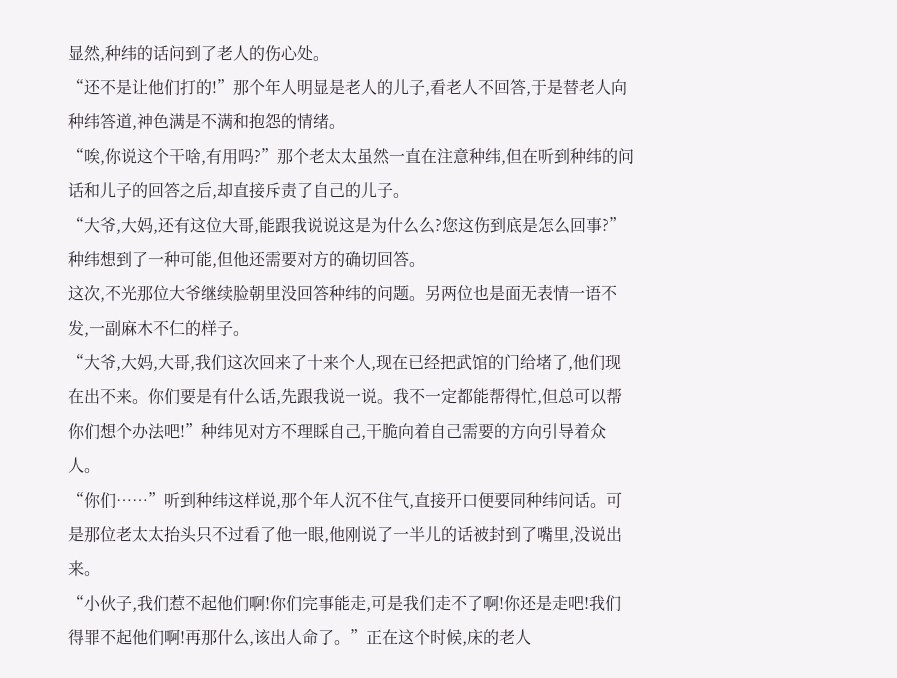显然,种纬的话问到了老人的伤心处。
“还不是让他们打的!”那个年人明显是老人的儿子,看老人不回答,于是替老人向种纬答道,神色满是不满和抱怨的情绪。
“唉,你说这个干啥,有用吗?”那个老太太虽然一直在注意种纬,但在听到种纬的问话和儿子的回答之后,却直接斥责了自己的儿子。
“大爷,大妈,还有这位大哥,能跟我说说这是为什么么?您这伤到底是怎么回事?”种纬想到了一种可能,但他还需要对方的确切回答。
这次,不光那位大爷继续脸朝里没回答种纬的问题。另两位也是面无表情一语不发,一副麻木不仁的样子。
“大爷,大妈,大哥,我们这次回来了十来个人,现在已经把武馆的门给堵了,他们现在出不来。你们要是有什么话,先跟我说一说。我不一定都能帮得忙,但总可以帮你们想个办法吧!”种纬见对方不理睬自己,干脆向着自己需要的方向引导着众人。
“你们……”听到种纬这样说,那个年人沉不住气,直接开口便要同种纬问话。可是那位老太太抬头只不过看了他一眼,他刚说了一半儿的话被封到了嘴里,没说出来。
“小伙子,我们惹不起他们啊!你们完事能走,可是我们走不了啊!你还是走吧!我们得罪不起他们啊!再那什么,该出人命了。”正在这个时候,床的老人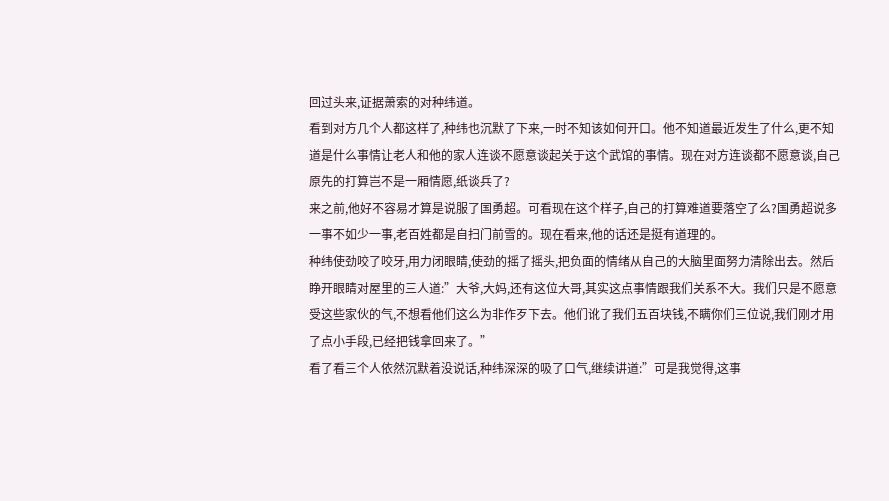回过头来,证据萧索的对种纬道。
看到对方几个人都这样了,种纬也沉默了下来,一时不知该如何开口。他不知道最近发生了什么,更不知道是什么事情让老人和他的家人连谈不愿意谈起关于这个武馆的事情。现在对方连谈都不愿意谈,自己原先的打算岂不是一厢情愿,纸谈兵了?
来之前,他好不容易才算是说服了国勇超。可看现在这个样子,自己的打算难道要落空了么?国勇超说多一事不如少一事,老百姓都是自扫门前雪的。现在看来,他的话还是挺有道理的。
种纬使劲咬了咬牙,用力闭眼睛,使劲的摇了摇头,把负面的情绪从自己的大脑里面努力清除出去。然后睁开眼睛对屋里的三人道:”大爷,大妈,还有这位大哥,其实这点事情跟我们关系不大。我们只是不愿意受这些家伙的气,不想看他们这么为非作歹下去。他们讹了我们五百块钱,不瞒你们三位说,我们刚才用了点小手段,已经把钱拿回来了。”
看了看三个人依然沉默着没说话,种纬深深的吸了口气,继续讲道:”可是我觉得,这事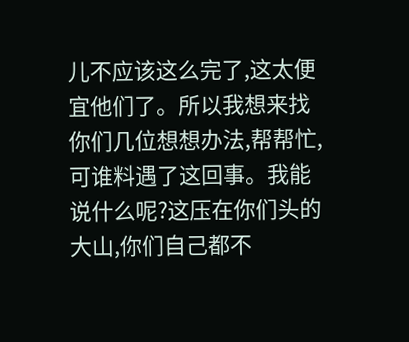儿不应该这么完了,这太便宜他们了。所以我想来找你们几位想想办法,帮帮忙,可谁料遇了这回事。我能说什么呢?这压在你们头的大山,你们自己都不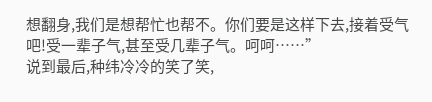想翻身,我们是想帮忙也帮不。你们要是这样下去,接着受气吧!受一辈子气,甚至受几辈子气。呵呵……”
说到最后,种纬冷冷的笑了笑,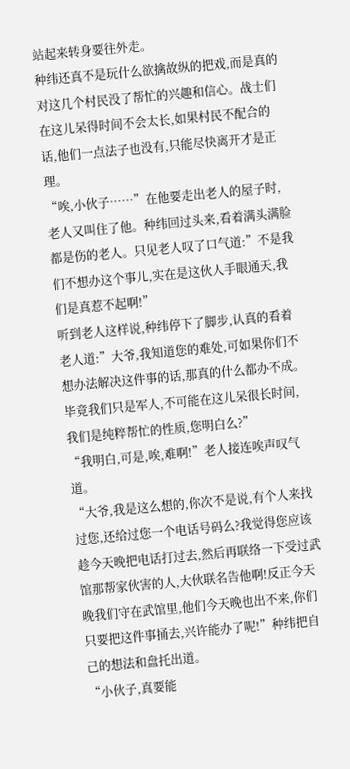站起来转身要往外走。
种纬还真不是玩什么欲擒故纵的把戏,而是真的对这几个村民没了帮忙的兴趣和信心。战士们在这儿呆得时间不会太长,如果村民不配合的话,他们一点法子也没有,只能尽快离开才是正理。
“唉,小伙子……”在他要走出老人的屋子时,老人又叫住了他。种纬回过头来,看着满头满脸都是伤的老人。只见老人叹了口气道:”不是我们不想办这个事儿,实在是这伙人手眼通天,我们是真惹不起啊!”
听到老人这样说,种纬停下了脚步,认真的看着老人道:”大爷,我知道您的难处,可如果你们不想办法解决这件事的话,那真的什么都办不成。毕竟我们只是军人,不可能在这儿呆很长时间,我们是纯粹帮忙的性质,您明白么?”
“我明白,可是,唉,难啊!”老人接连唉声叹气道。
“大爷,我是这么想的,你次不是说,有个人来找过您,还给过您一个电话号码么?我觉得您应该趁今天晚把电话打过去,然后再联络一下受过武馆那帮家伙害的人,大伙联名告他啊!反正今天晚我们守在武馆里,他们今天晚也出不来,你们只要把这件事捅去,兴许能办了呢!”种纬把自己的想法和盘托出道。
“小伙子,真要能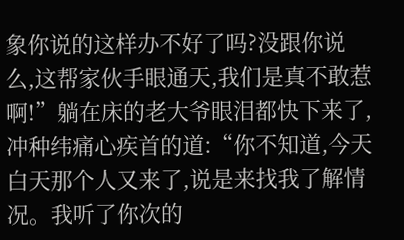象你说的这样办不好了吗?没跟你说么,这帮家伙手眼通天,我们是真不敢惹啊!”躺在床的老大爷眼泪都快下来了,冲种纬痛心疾首的道:“你不知道,今天白天那个人又来了,说是来找我了解情况。我听了你次的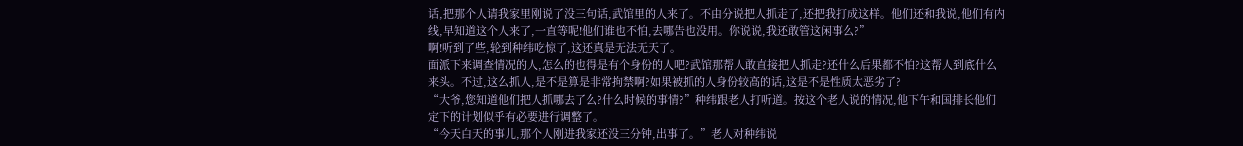话,把那个人请我家里刚说了没三句话,武馆里的人来了。不由分说把人抓走了,还把我打成这样。他们还和我说,他们有内线,早知道这个人来了,一直等呢!他们谁也不怕,去哪告也没用。你说说,我还敢管这闲事么?”
啊!听到了些,轮到种纬吃惊了,这还真是无法无天了。
面派下来调查情况的人,怎么的也得是有个身份的人吧?武馆那帮人敢直接把人抓走?还什么后果都不怕?这帮人到底什么来头。不过,这么抓人,是不是算是非常拘禁啊?如果被抓的人身份较高的话,这是不是性质太恶劣了?
“大爷,您知道他们把人抓哪去了么?什么时候的事情?”种纬跟老人打听道。按这个老人说的情况,他下午和国排长他们定下的计划似乎有必要进行调整了。
“今天白天的事儿,那个人刚进我家还没三分钟,出事了。”老人对种纬说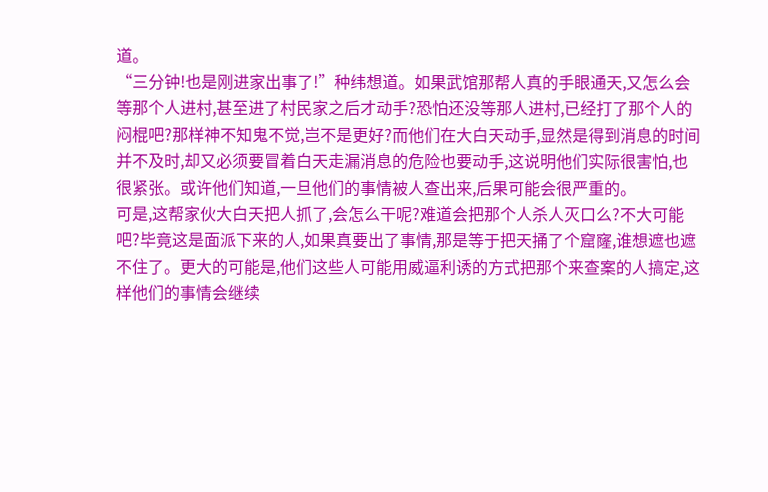道。
“三分钟!也是刚进家出事了!”种纬想道。如果武馆那帮人真的手眼通天,又怎么会等那个人进村,甚至进了村民家之后才动手?恐怕还没等那人进村,已经打了那个人的闷棍吧?那样神不知鬼不觉,岂不是更好?而他们在大白天动手,显然是得到消息的时间并不及时,却又必须要冒着白天走漏消息的危险也要动手,这说明他们实际很害怕,也很紧张。或许他们知道,一旦他们的事情被人查出来,后果可能会很严重的。
可是,这帮家伙大白天把人抓了,会怎么干呢?难道会把那个人杀人灭口么?不大可能吧?毕竟这是面派下来的人,如果真要出了事情,那是等于把天捅了个窟窿,谁想遮也遮不住了。更大的可能是,他们这些人可能用威逼利诱的方式把那个来查案的人搞定,这样他们的事情会继续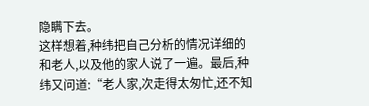隐瞒下去。
这样想着,种纬把自己分析的情况详细的和老人,以及他的家人说了一遍。最后,种纬又问道:“老人家,次走得太匆忙,还不知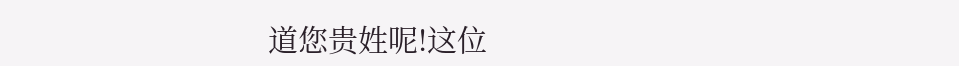道您贵姓呢!这位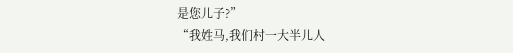是您儿子?”
“我姓马,我们村一大半儿人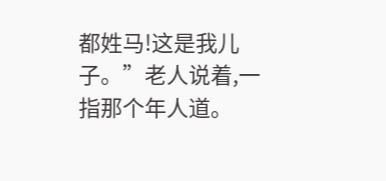都姓马!这是我儿子。”老人说着,一指那个年人道。